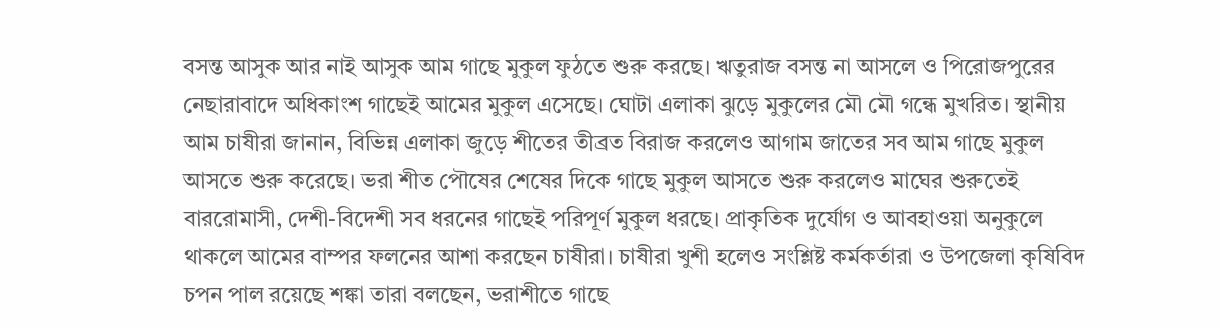বসন্ত আসুক আর নাই আসুক আম গাছে মুকুল ফুঠতে শুরু করছে। ঋতুরাজ বসন্ত না আসলে ও পিরোজপুরের নেছারাবাদে অধিকাংশ গাছেই আমের মুকুল এসেছে। ঘোটা এলাকা ঝুড়ে মুকুলের মৌ মৌ গন্ধে মুখরিত। স্থানীয় আম চাষীরা জানান, বিভিন্ন এলাকা জুড়ে শীতের তীব্রত বিরাজ করলেও আগাম জাতের সব আম গাছে মুকুল আসতে শুরু করেছে। ভরা শীত পৌষের শেষের দিকে গাছে মুকুল আসতে শুরু করলেও মাঘের শুরুতেই বাররোমাসী, দেশী-বিদেশী সব ধরনের গাছেই পরিপূর্ণ মুকুল ধরছে। প্রাকৃতিক দুর্যোগ ও আবহাওয়া অনুকুলে থাকলে আমের বাম্পর ফলনের আশা করছেন চাষীরা। চাষীরা খুশী হলেও সংশ্লিষ্ট কর্মকর্তারা ও উপজেলা কৃষিবিদ চপন পাল রয়েছে শঙ্কা তারা বলছেন, ভরাশীতে গাছে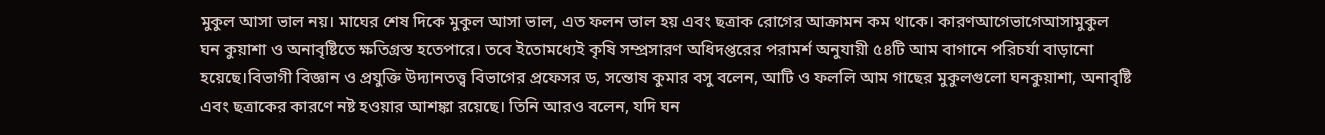মুকুল আসা ভাল নয়। মাঘের শেষ দিকে মুকুল আসা ভাল, এত ফলন ভাল হয় এবং ছত্রাক রোগের আক্রামন কম থাকে। কারণআগেভাগেআসামুকুল ঘন কুয়াশা ও অনাবৃষ্টিতে ক্ষতিগ্রস্ত হতেপারে। তবে ইতোমধ্যেই কৃষি সম্প্রসারণ অধিদপ্তরের পরামর্শ অনুযায়ী ৫৪টি আম বাগানে পরিচর্যা বাড়ানো হয়েছে।বিভাগী বিজ্ঞান ও প্রযুক্তি উদ্যানতত্ত্ব বিভাগের প্রফেসর ড, সন্তোষ কুমার বসু বলেন, আটি ও ফললি আম গাছের মুকুলগুলো ঘনকুয়াশা, অনাবৃষ্টি এবং ছত্রাকের কারণে নষ্ট হওয়ার আশঙ্কা রয়েছে। তিনি আরও বলেন, যদি ঘন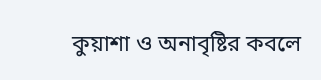কুয়াশা ও অনাবৃষ্টির কবলে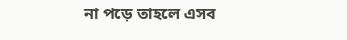না পড়ে তাহলে এসব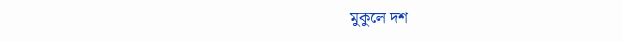মুকুলে দশ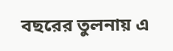বছরের তুলনায় এ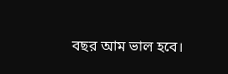বছর আম ভাল হবে।